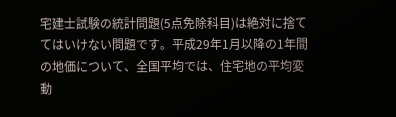宅建士試験の統計問題(5点免除科目)は絶対に捨ててはいけない問題です。平成29年1月以降の1年間の地価について、全国平均では、住宅地の平均変動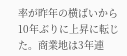率が昨年の横ばいから10年ぶりに上昇に転じた。商業地は3年連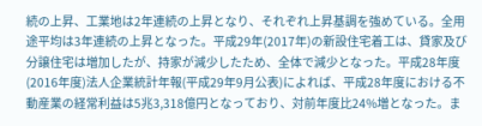続の上昇、工業地は2年連続の上昇となり、それぞれ上昇基調を強めている。全用途平均は3年連続の上昇となった。平成29年(2017年)の新設住宅着工は、貸家及び分譲住宅は増加したが、持家が減少したため、全体で減少となった。平成28年度(2016年度)法人企業統計年報(平成29年9月公表)によれば、平成28年度における不動産業の経常利益は5兆3,318億円となっており、対前年度比24%増となった。ま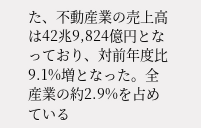た、不動産業の売上高は42兆9,824億円となっており、対前年度比9.1%増となった。全産業の約2.9%を占めている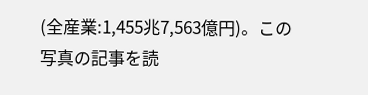(全産業:1,455兆7,563億円)。この写真の記事を読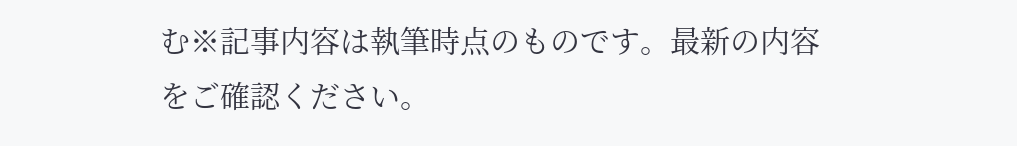む※記事内容は執筆時点のものです。最新の内容をご確認ください。